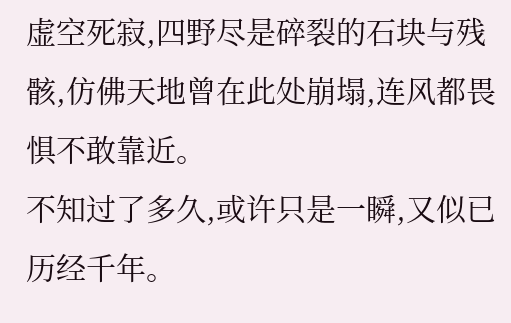虚空死寂,四野尽是碎裂的石块与残骸,仿佛天地曾在此处崩塌,连风都畏惧不敢靠近。
不知过了多久,或许只是一瞬,又似已历经千年。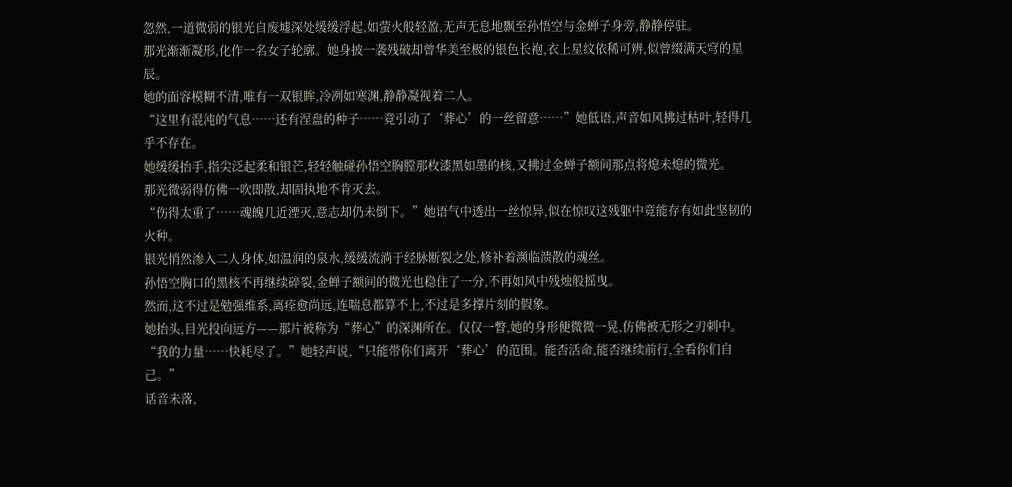忽然,一道微弱的银光自废墟深处缓缓浮起,如萤火般轻盈,无声无息地飘至孙悟空与金蝉子身旁,静静停驻。
那光渐渐凝形,化作一名女子轮廓。她身披一袭残破却曾华美至极的银色长袍,衣上星纹依稀可辨,似曾缀满天穹的星辰。
她的面容模糊不清,唯有一双银眸,冷冽如寒渊,静静凝视着二人。
“这里有混沌的气息……还有涅盘的种子……竟引动了‘葬心’的一丝留意……”她低语,声音如风拂过枯叶,轻得几乎不存在。
她缓缓抬手,指尖泛起柔和银芒,轻轻触碰孙悟空胸膛那枚漆黑如墨的核,又拂过金蝉子额间那点将熄未熄的微光。
那光微弱得仿佛一吹即散,却固执地不肯灭去。
“伤得太重了……魂魄几近湮灭,意志却仍未倒下。”她语气中透出一丝惊异,似在惊叹这残躯中竟能存有如此坚韧的火种。
银光悄然渗入二人身体,如温润的泉水,缓缓流淌于经脉断裂之处,修补着濒临溃散的魂丝。
孙悟空胸口的黑核不再继续碎裂,金蝉子额间的微光也稳住了一分,不再如风中残烛般摇曳。
然而,这不过是勉强维系,离痊愈尚远,连喘息都算不上,不过是多撑片刻的假象。
她抬头,目光投向远方——那片被称为“葬心”的深渊所在。仅仅一瞥,她的身形便微微一晃,仿佛被无形之刃刺中。
“我的力量……快耗尽了。”她轻声说,“只能带你们离开‘葬心’的范围。能否活命,能否继续前行,全看你们自己。”
话音未落,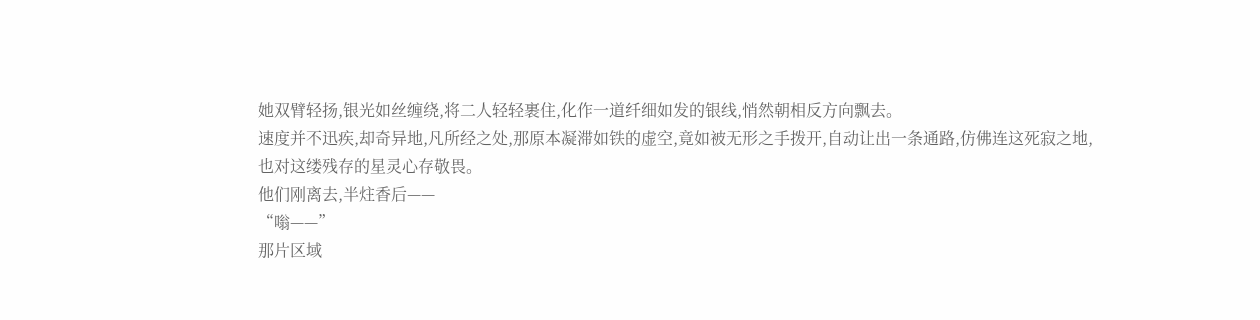她双臂轻扬,银光如丝缠绕,将二人轻轻裹住,化作一道纤细如发的银线,悄然朝相反方向飘去。
速度并不迅疾,却奇异地,凡所经之处,那原本凝滞如铁的虚空,竟如被无形之手拨开,自动让出一条通路,仿佛连这死寂之地,也对这缕残存的星灵心存敬畏。
他们刚离去,半炷香后——
“嗡——”
那片区域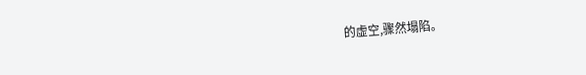的虚空,骤然塌陷。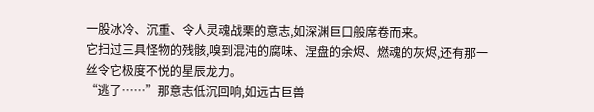一股冰冷、沉重、令人灵魂战栗的意志,如深渊巨口般席卷而来。
它扫过三具怪物的残骸,嗅到混沌的腐味、涅盘的余烬、燃魂的灰烬,还有那一丝令它极度不悦的星辰龙力。
“逃了……”那意志低沉回响,如远古巨兽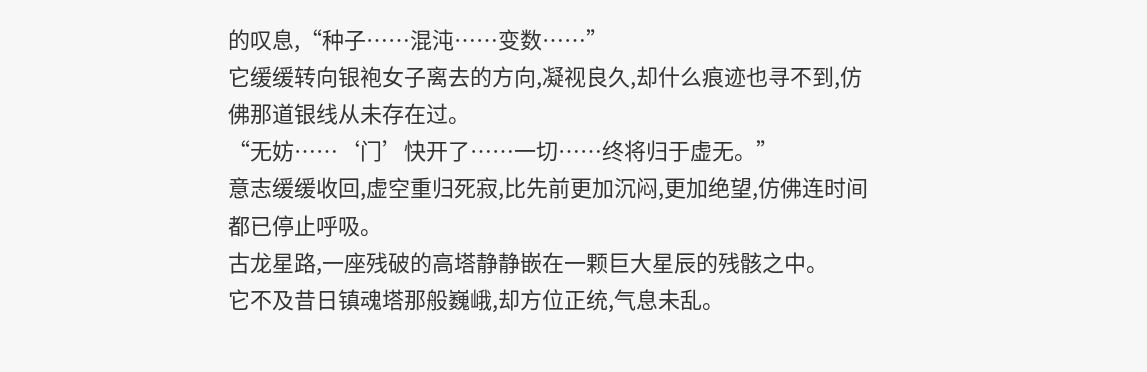的叹息,“种子……混沌……变数……”
它缓缓转向银袍女子离去的方向,凝视良久,却什么痕迹也寻不到,仿佛那道银线从未存在过。
“无妨……‘门’快开了……一切……终将归于虚无。”
意志缓缓收回,虚空重归死寂,比先前更加沉闷,更加绝望,仿佛连时间都已停止呼吸。
古龙星路,一座残破的高塔静静嵌在一颗巨大星辰的残骸之中。
它不及昔日镇魂塔那般巍峨,却方位正统,气息未乱。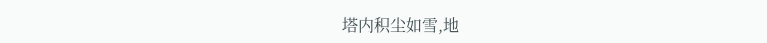塔内积尘如雪,地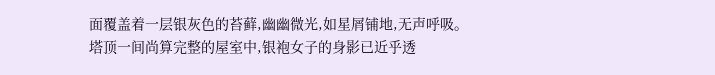面覆盖着一层银灰色的苔藓,幽幽微光,如星屑铺地,无声呼吸。
塔顶一间尚算完整的屋室中,银袍女子的身影已近乎透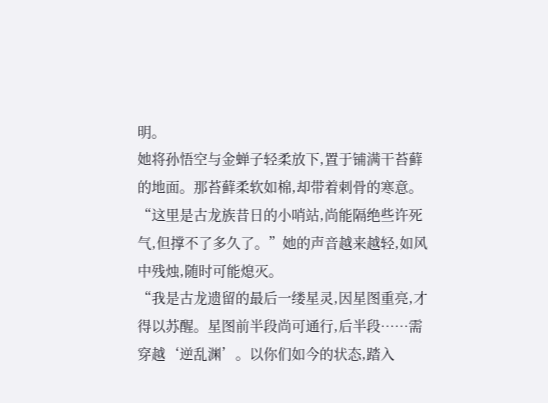明。
她将孙悟空与金蝉子轻柔放下,置于铺满干苔藓的地面。那苔藓柔软如棉,却带着刺骨的寒意。
“这里是古龙族昔日的小哨站,尚能隔绝些许死气,但撑不了多久了。”她的声音越来越轻,如风中残烛,随时可能熄灭。
“我是古龙遗留的最后一缕星灵,因星图重亮,才得以苏醒。星图前半段尚可通行,后半段……需穿越‘逆乱渊’。以你们如今的状态,踏入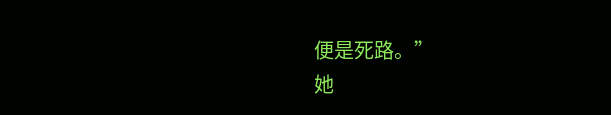便是死路。”
她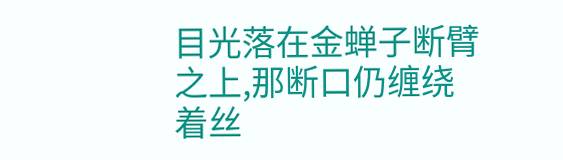目光落在金蝉子断臂之上,那断口仍缠绕着丝